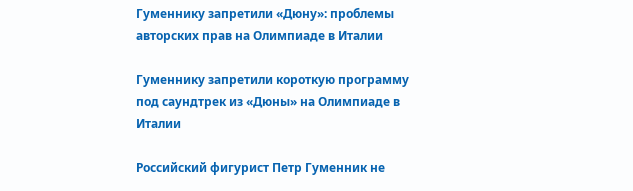Гуменнику запретили «Дюну»: проблемы авторских прав на Олимпиаде в Италии

Гуменнику запретили короткую программу под саундтрек из «Дюны» на Олимпиаде в Италии

Российский фигурист Петр Гуменник не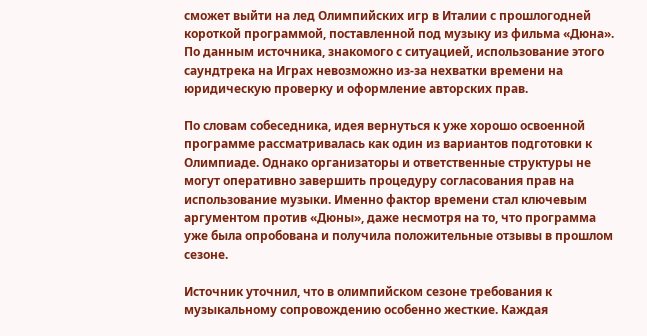сможет выйти на лед Олимпийских игр в Италии с прошлогодней короткой программой, поставленной под музыку из фильма «Дюна». По данным источника, знакомого с ситуацией, использование этого саундтрека на Играх невозможно из‑за нехватки времени на юридическую проверку и оформление авторских прав.

По словам собеседника, идея вернуться к уже хорошо освоенной программе рассматривалась как один из вариантов подготовки к Олимпиаде. Однако организаторы и ответственные структуры не могут оперативно завершить процедуру согласования прав на использование музыки. Именно фактор времени стал ключевым аргументом против «Дюны», даже несмотря на то, что программа уже была опробована и получила положительные отзывы в прошлом сезоне.

Источник уточнил, что в олимпийском сезоне требования к музыкальному сопровождению особенно жесткие. Каждая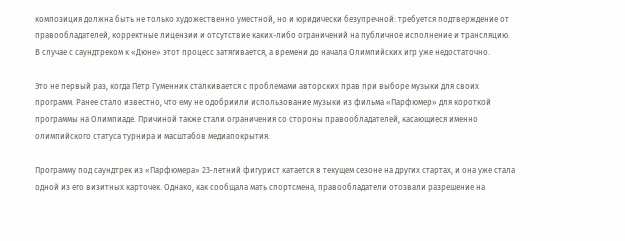композиция должна быть не только художественно уместной, но и юридически безупречной: требуется подтверждение от правообладателей, корректные лицензии и отсутствие каких-либо ограничений на публичное исполнение и трансляцию. В случае с саундтреком к «Дюне» этот процесс затягивается, а времени до начала Олимпийских игр уже недостаточно.

Это не первый раз, когда Петр Гуменник сталкивается с проблемами авторских прав при выборе музыки для своих программ. Ранее стало известно, что ему не одобриили использование музыки из фильма «Парфюмер» для короткой программы на Олимпиаде. Причиной также стали ограничения со стороны правообладателей, касающиеся именно олимпийского статуса турнира и масштабов медиапокрытия.

Программу под саундтрек из «Парфюмера» 23‑летний фигурист катается в текущем сезоне на других стартах, и она уже стала одной из его визитных карточек. Однако, как сообщала мать спортсмена, правообладатели отозвали разрешение на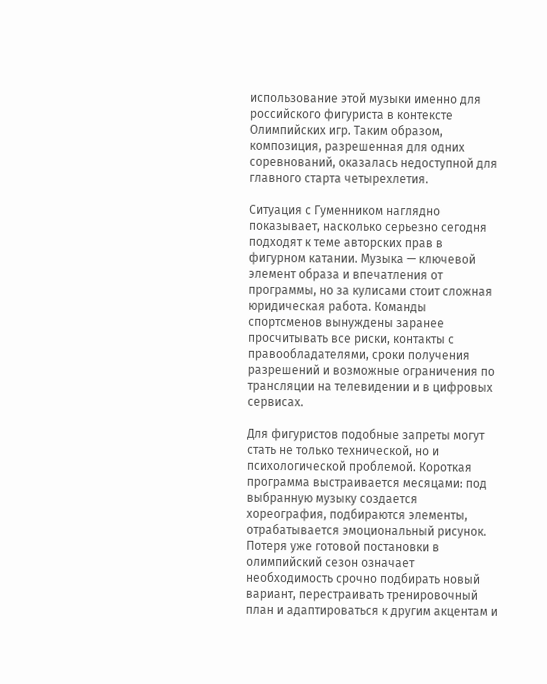использование этой музыки именно для российского фигуриста в контексте Олимпийских игр. Таким образом, композиция, разрешенная для одних соревнований, оказалась недоступной для главного старта четырехлетия.

Ситуация с Гуменником наглядно показывает, насколько серьезно сегодня подходят к теме авторских прав в фигурном катании. Музыка — ключевой элемент образа и впечатления от программы, но за кулисами стоит сложная юридическая работа. Команды спортсменов вынуждены заранее просчитывать все риски, контакты с правообладателями, сроки получения разрешений и возможные ограничения по трансляции на телевидении и в цифровых сервисах.

Для фигуристов подобные запреты могут стать не только технической, но и психологической проблемой. Короткая программа выстраивается месяцами: под выбранную музыку создается хореография, подбираются элементы, отрабатывается эмоциональный рисунок. Потеря уже готовой постановки в олимпийский сезон означает необходимость срочно подбирать новый вариант, перестраивать тренировочный план и адаптироваться к другим акцентам и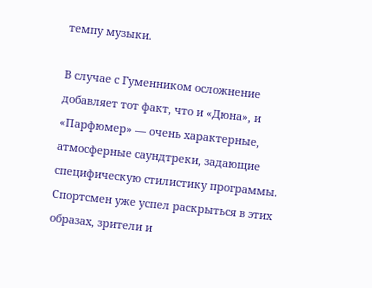темпу музыки.

В случае с Гуменником осложнение добавляет тот факт, что и «Дюна», и «Парфюмер» — очень характерные, атмосферные саундтреки, задающие специфическую стилистику программы. Спортсмен уже успел раскрыться в этих образах, зрители и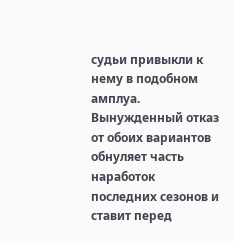судьи привыкли к нему в подобном амплуа. Вынужденный отказ от обоих вариантов обнуляет часть наработок последних сезонов и ставит перед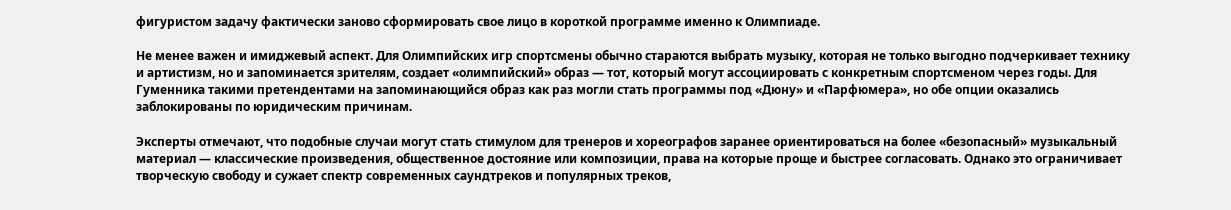фигуристом задачу фактически заново сформировать свое лицо в короткой программе именно к Олимпиаде.

Не менее важен и имиджевый аспект. Для Олимпийских игр спортсмены обычно стараются выбрать музыку, которая не только выгодно подчеркивает технику и артистизм, но и запоминается зрителям, создает «олимпийский» образ — тот, который могут ассоциировать с конкретным спортсменом через годы. Для Гуменника такими претендентами на запоминающийся образ как раз могли стать программы под «Дюну» и «Парфюмера», но обе опции оказались заблокированы по юридическим причинам.

Эксперты отмечают, что подобные случаи могут стать стимулом для тренеров и хореографов заранее ориентироваться на более «безопасный» музыкальный материал — классические произведения, общественное достояние или композиции, права на которые проще и быстрее согласовать. Однако это ограничивает творческую свободу и сужает спектр современных саундтреков и популярных треков,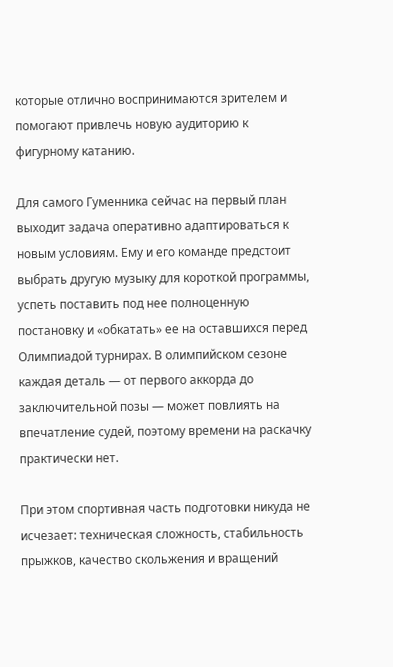которые отлично воспринимаются зрителем и помогают привлечь новую аудиторию к фигурному катанию.

Для самого Гуменника сейчас на первый план выходит задача оперативно адаптироваться к новым условиям. Ему и его команде предстоит выбрать другую музыку для короткой программы, успеть поставить под нее полноценную постановку и «обкатать» ее на оставшихся перед Олимпиадой турнирах. В олимпийском сезоне каждая деталь — от первого аккорда до заключительной позы — может повлиять на впечатление судей, поэтому времени на раскачку практически нет.

При этом спортивная часть подготовки никуда не исчезает: техническая сложность, стабильность прыжков, качество скольжения и вращений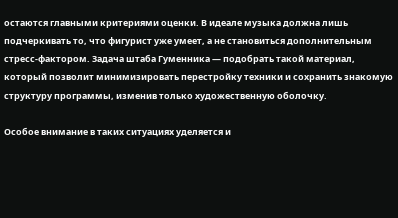остаются главными критериями оценки. В идеале музыка должна лишь подчеркивать то, что фигурист уже умеет, а не становиться дополнительным стресс‑фактором. Задача штаба Гуменника — подобрать такой материал, который позволит минимизировать перестройку техники и сохранить знакомую структуру программы, изменив только художественную оболочку.

Особое внимание в таких ситуациях уделяется и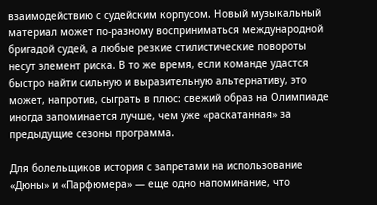взаимодействию с судейским корпусом. Новый музыкальный материал может по‑разному восприниматься международной бригадой судей, а любые резкие стилистические повороты несут элемент риска. В то же время, если команде удастся быстро найти сильную и выразительную альтернативу, это может, напротив, сыграть в плюс: свежий образ на Олимпиаде иногда запоминается лучше, чем уже «раскатанная» за предыдущие сезоны программа.

Для болельщиков история с запретами на использование «Дюны» и «Парфюмера» — еще одно напоминание, что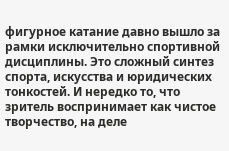фигурное катание давно вышло за рамки исключительно спортивной дисциплины. Это сложный синтез спорта, искусства и юридических тонкостей. И нередко то, что зритель воспринимает как чистое творчество, на деле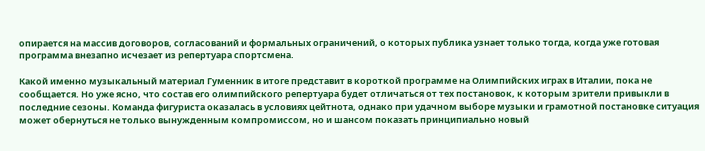опирается на массив договоров, согласований и формальных ограничений, о которых публика узнает только тогда, когда уже готовая программа внезапно исчезает из репертуара спортсмена.

Какой именно музыкальный материал Гуменник в итоге представит в короткой программе на Олимпийских играх в Италии, пока не сообщается. Но уже ясно, что состав его олимпийского репертуара будет отличаться от тех постановок, к которым зрители привыкли в последние сезоны. Команда фигуриста оказалась в условиях цейтнота, однако при удачном выборе музыки и грамотной постановке ситуация может обернуться не только вынужденным компромиссом, но и шансом показать принципиально новый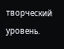творческий уровень.